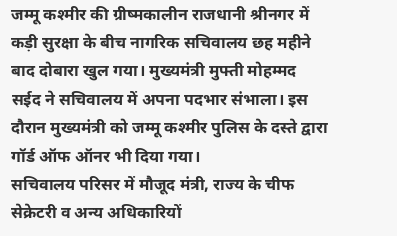जम्मू कश्मीर की ग्रीष्मकालीन राजधानी श्रीनगर में कड़ी सुरक्षा के बीच नागरिक सचिवालय छह महीने बाद दोबारा खुल गया। मुख्यमंत्री मुफ्ती मोहम्मद सईद ने सचिवालय में अपना पदभार संभाला। इस दौरान मुख्यमंत्री को जम्मू कश्मीर पुलिस के दस्ते द्वारा गॉर्ड ऑफ ऑनर भी दिया गया।
सचिवालय परिसर में मौजूद मंत्री, राज्य के चीफ सेक्रेटरी व अन्य अधिकारियों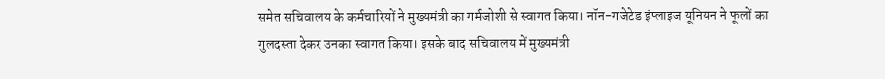समेत सचिवालय के कर्मचारियों ने मुख्यमंत्री का गर्मजोशी से स्वागत किया। नॉन-गजेटेड इंप्लाइज यूनियन ने फूलों का गुलदस्ता देकर उनका स्वागत किया। इसके बाद सचिवालय में मुख्यमंत्री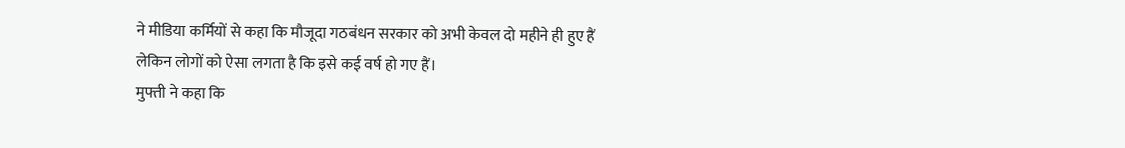ने मीडिया कर्मियों से कहा कि मौजूदा गठबंधन सरकार को अभी केवल दो महीने ही हुए हैं लेकिन लोगों को ऐसा लगता है कि इसे कई वर्ष हो गए हैं।
मुफ्ती ने कहा कि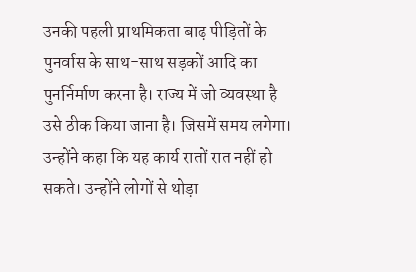उनकी पहली प्राथमिकता बाढ़ पीड़ितों के पुनर्वास के साथ-साथ सड़कों आदि का पुनर्निर्माण करना है। राज्य में जो व्यवस्था है उसे ठीक किया जाना है। जिसमें समय लगेगा। उन्होंने कहा कि यह कार्य रातों रात नहीं हो सकते। उन्होंने लोगों से थोड़ा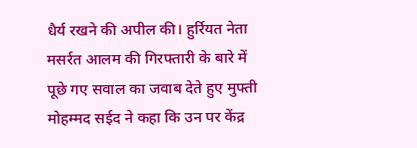धैर्य रखने की अपील की। हुर्रियत नेता मसर्रत आलम की गिरफ्तारी के बारे में पूछे गए सवाल का जवाब देते हुए मुफ्ती मोहम्मद सईद ने कहा कि उन पर केंद्र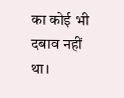का कोई भी दबाव नहीं था।